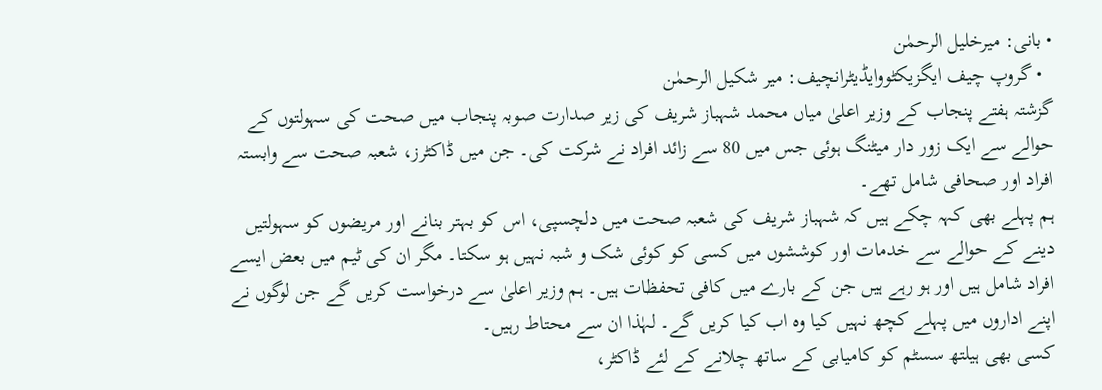• بانی: میرخلیل الرحمٰن
  • گروپ چیف ایگزیکٹووایڈیٹرانچیف: میر شکیل الرحمٰن
گزشتہ ہفتے پنجاب کے وزیر اعلیٰ میاں محمد شہباز شریف کی زیر صدارت صوبہ پنجاب میں صحت کی سہولتوں کے حوالے سے ایک زور دار میٹنگ ہوئی جس میں 80 سے زائد افراد نے شرکت کی۔ جن میں ڈاکٹرز، شعبہ صحت سے وابستہ افراد اور صحافی شامل تھے۔
ہم پہلے بھی کہہ چکے ہیں کہ شہباز شریف کی شعبہ صحت میں دلچسپی، اس کو بہتر بنانے اور مریضوں کو سہولتیں دینے کے حوالے سے خدمات اور کوششوں میں کسی کو کوئی شک و شبہ نہیں ہو سکتا۔ مگر ان کی ٹیم میں بعض ایسے افراد شامل ہیں اور ہو رہے ہیں جن کے بارے میں کافی تحفظات ہیں۔ ہم وزیر اعلیٰ سے درخواست کریں گے جن لوگوں نے اپنے اداروں میں پہلے کچھ نہیں کیا وہ اب کیا کریں گے۔ لہٰذا ان سے محتاط رہیں۔
کسی بھی ہیلتھ سسٹم کو کامیابی کے ساتھ چلانے کے لئے ڈاکٹر،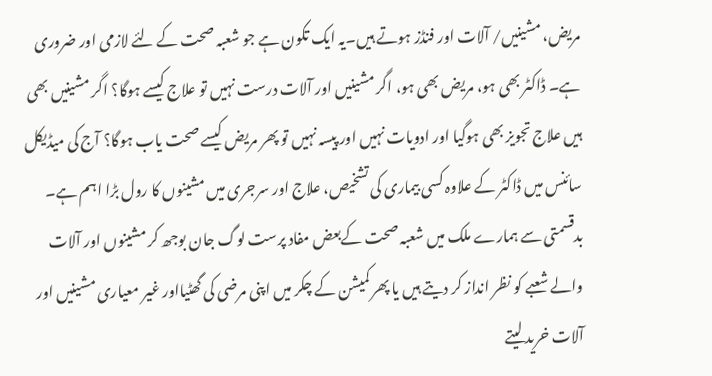مریض، مشینیں/ آلات اور فنڈز ہوتے ہیں۔یہ ایک تکون ہے جو شعبہ صحت کے لئے لازمی اور ضروری ہے۔ ڈاکٹر بھی ہو، مریض بھی ہو، اگر مشینیں اور آلات درست نہیں تو علاج کیسے ہوگا؟ اگر مشینیں بھی ہیں علاج تجویز بھی ہوگیا اور ادویات نہیں اور پیسہ نہیں تو پھر مریض کیسے صحت یاب ہوگا؟ آج کی میڈیکل سائنس میں ڈاکٹر کے علاوہ کسی بیماری کی تشخیص، علاج اور سرجری میں مشینوں کا رول بڑا اہم ہے۔ بدقسمتی سے ہمارے ملک میں شعبہ صحت کےبعض مفاد پرست لوگ جان بوجھ کر مشینوں اور آلات والے شعبے کو نظر انداز کر دیتے ہیں یا پھر کمیشن کے چکر میں اپنی مرضی کی گھٹیااور غیر معیاری مشینیں اور آلات خرید لیتے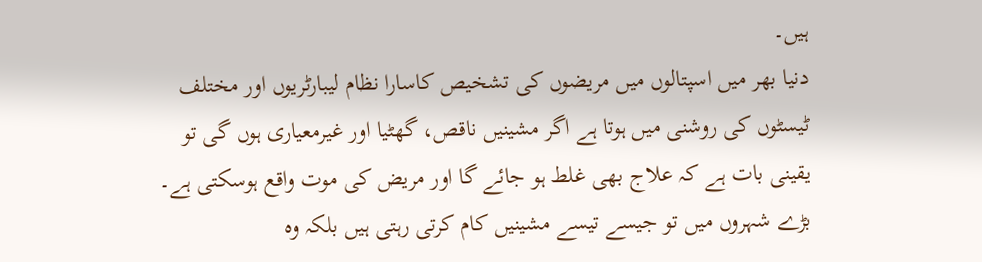ہیں۔
دنیا بھر میں اسپتالوں میں مریضوں کی تشخیص کاسارا نظام لیبارٹریوں اور مختلف ٹیسٹوں کی روشنی میں ہوتا ہے اگر مشینیں ناقص، گھٹیا اور غیرمعیاری ہوں گی تو یقینی بات ہے کہ علاج بھی غلط ہو جائے گا اور مریض کی موت واقع ہوسکتی ہے۔ بڑے شہروں میں تو جیسے تیسے مشینیں کام کرتی رہتی ہیں بلکہ وہ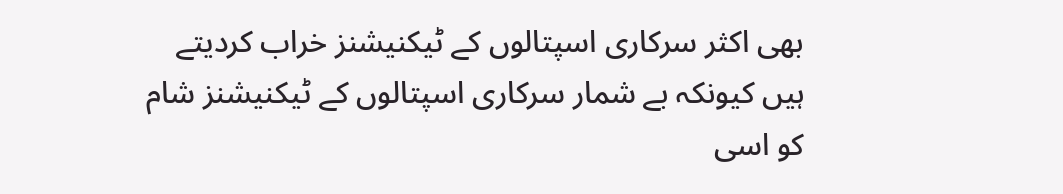بھی اکثر سرکاری اسپتالوں کے ٹیکنیشنز خراب کردیتے ہیں کیونکہ بے شمار سرکاری اسپتالوں کے ٹیکنیشنز شام کو اسی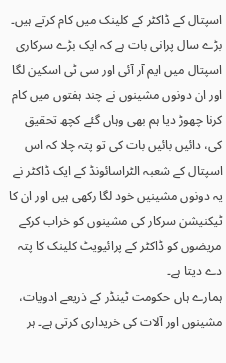اسپتال کے ڈاکٹر کے کلینک میں کام کرتے ہیں۔
بڑے سال پرانی بات ہے کہ ایک بڑے سرکاری اسپتال میں ایم آر آئی اور سی ٹی اسکین لگا اور ان دونوں مشینوں نے چند ہفتوں میں کام کرنا چھوڑ دیا ہم بھی وہاں گئے کچھ تحقیق کی، دائیں بائیں بات کی تو پتہ چلا کہ اس اسپتال کے شعبہ الٹراسائونڈ کے ایک ڈاکٹر نے یہ دونوں مشینیں خود لگا رکھی ہیں اور ان کا ٹیکنیشن سرکار کی مشینوں کو خراب کرکے مریضوں کو ڈاکٹر کے پرائیویٹ کلینک کا پتہ دے دیتا ہے۔
ہمارے ہاں حکومت ٹینڈر کے ذریعے ادویات، مشینوں اور آلات کی خریداری کرتی ہے۔ ہر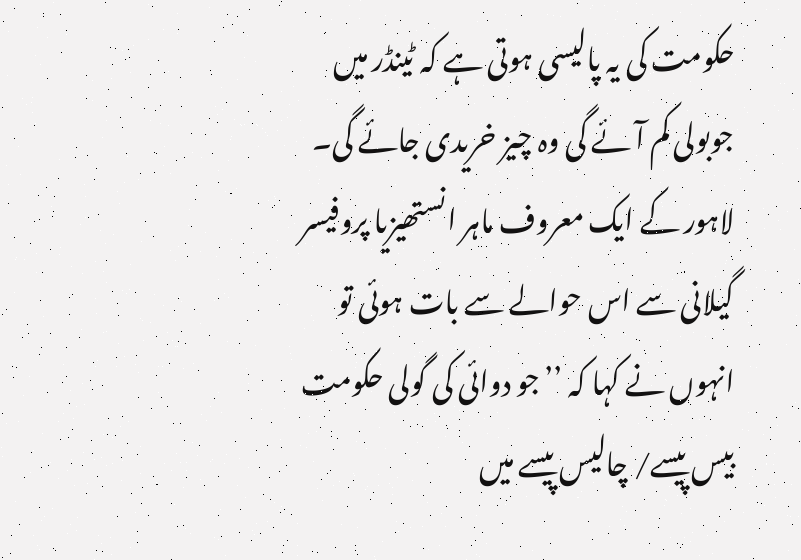حکومت کی یہ پالیسی ہوتی ہے کہ ٹینڈر میں جوبولی کم آئے گی وہ چیز خریدی جائے گی۔ لاہور کے ایک معروف ماہر انستھیزیا پروفیسر گیلانی سے اس حوالے سے بات ہوئی تو انہوں نے کہا کہ ’’جو دوائی کی گولی حکومت بیس پیسے/ چالیس پیسے میں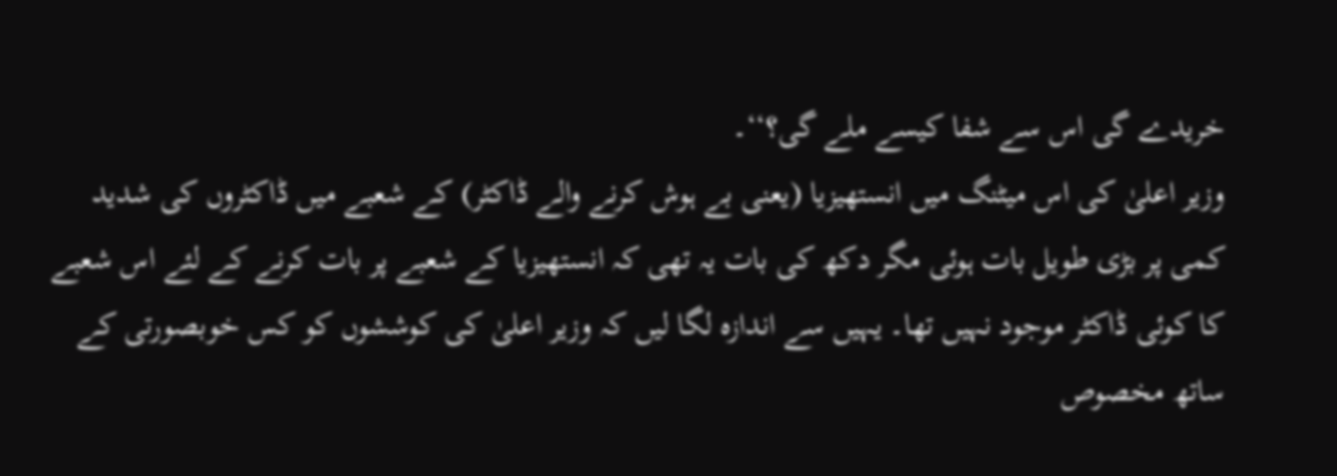خریدے گی اس سے شفا کیسے ملے گی؟‘‘۔
وزیر اعلیٰ کی اس میٹنگ میں انستھیزیا (یعنی بے ہوش کرنے والے ڈاکٹر) کے شعبے میں ڈاکٹروں کی شدید کمی پر بڑی طویل بات ہوئی مگر دکھ کی بات یہ تھی کہ انستھیزیا کے شعبے پر بات کرنے کے لئے اس شعبے کا کوئی ڈاکٹر موجود نہیں تھا۔ یہیں سے اندازہ لگا لیں کہ وزیر اعلیٰ کی کوششوں کو کس خوبصورتی کے ساتھ مخصوص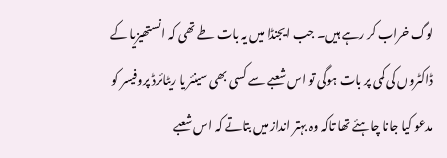لوگ خراب کر رہے ہیں۔ جب ایجنڈا میں یہ بات طے تھی کہ انستھیزیا کے ڈاکٹروں کی کمی پر بات ہوگی تو اس شعبے سے کسی بھی سینئر یا ریٹائرڈ پروفیسر کو مدعو کیا جانا چاہئے تھا تاکہ وہ بہتر انداز میں بتاتے کہ اس شعبے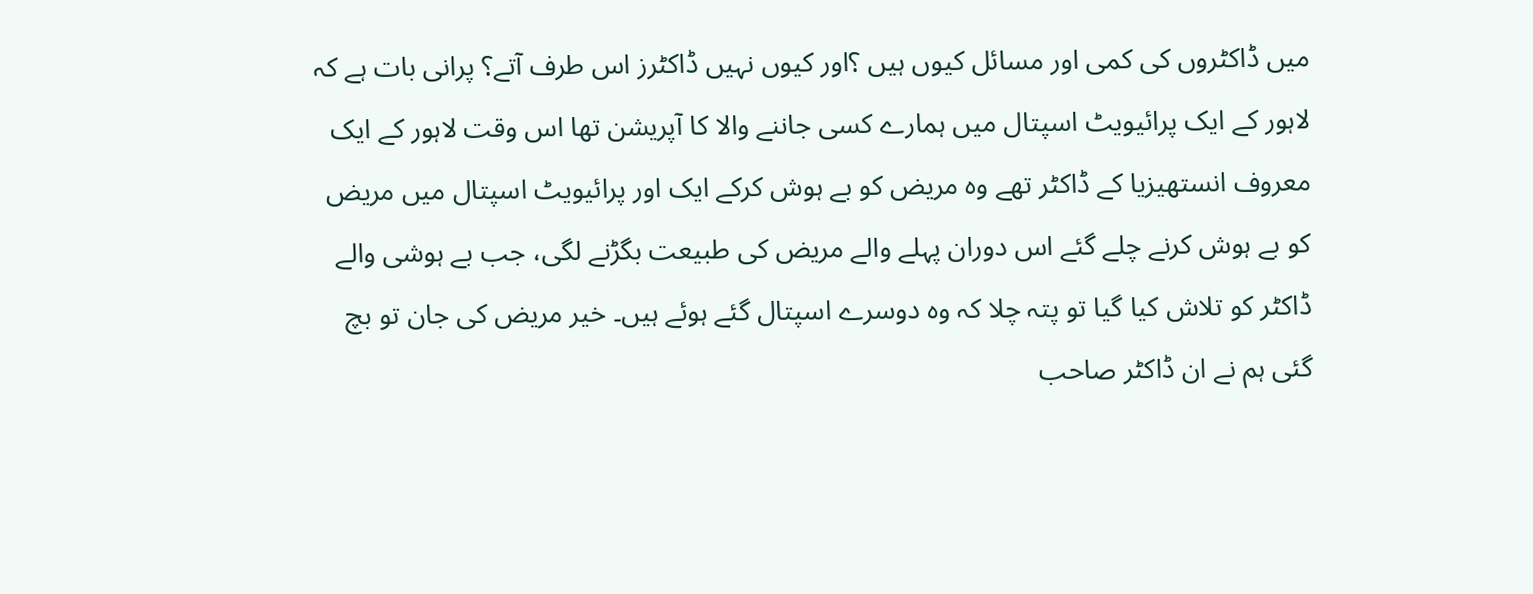میں ڈاکٹروں کی کمی اور مسائل کیوں ہیں ؟اور کیوں نہیں ڈاکٹرز اس طرف آتے؟ پرانی بات ہے کہ لاہور کے ایک پرائیویٹ اسپتال میں ہمارے کسی جاننے والا کا آپریشن تھا اس وقت لاہور کے ایک معروف انستھیزیا کے ڈاکٹر تھے وہ مریض کو بے ہوش کرکے ایک اور پرائیویٹ اسپتال میں مریض کو بے ہوش کرنے چلے گئے اس دوران پہلے والے مریض کی طبیعت بگڑنے لگی، جب بے ہوشی والے ڈاکٹر کو تلاش کیا گیا تو پتہ چلا کہ وہ دوسرے اسپتال گئے ہوئے ہیں۔ خیر مریض کی جان تو بچ گئی ہم نے ان ڈاکٹر صاحب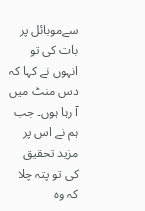سےموبائل پر بات کی تو انہوں نے کہا کہ دس منٹ میں آ رہا ہوں۔ جب ہم نے اس پر مزید تحقیق کی تو پتہ چلا کہ وہ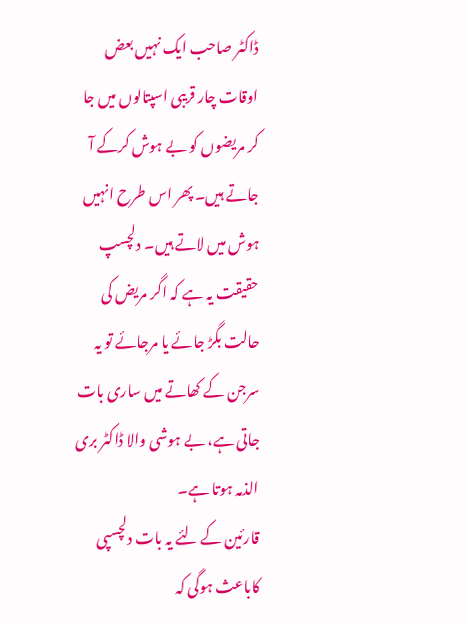ڈاکٹر صاحب ایک نہیں بعض اوقات چار قریبی اسپتالوں میں جا کر مریضوں کو بے ہوش کرکے آ جاتے ہیں۔ پھر اس طرح انہیں ہوش میں لاتے ہیں۔ دلچسپ حقیقت یہ ہے کہ اگر مریض کی حالت بگڑ جائے یا مرجائے تو یہ سرجن کے کھاتے میں ساری بات جاتی ہے، بے ہوشی والا ڈاکٹر بری الذمہ ہوتا ہے۔
قارئین کے لئے یہ بات دلچسپی کاباعث ہوگی کہ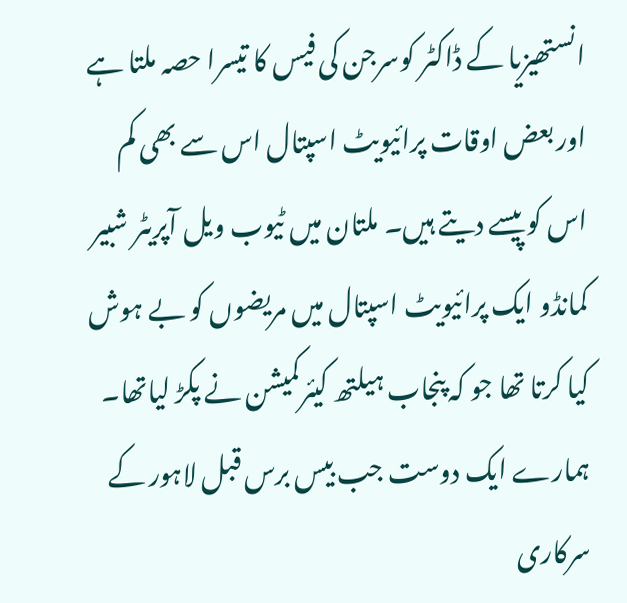انستھیزیا کے ڈاکٹر کوسرجن کی فیس کا تیسرا حصہ ملتا ہے اور بعض اوقات پرائیویٹ اسپتال اس سے بھی کم اس کو پیسے دیتے ہیں۔ ملتان میں ٹیوب ویل آپریٹر شبیر کمانڈو ایک پرائیویٹ اسپتال میں مریضوں کو بے ہوش کیا کرتا تھا جو کہ پنجاب ہیلتھ کیئرکمیشن نے پکڑ لیاتھا۔
ہمارے ایک دوست جب بیس برس قبل لاہور کے سرکاری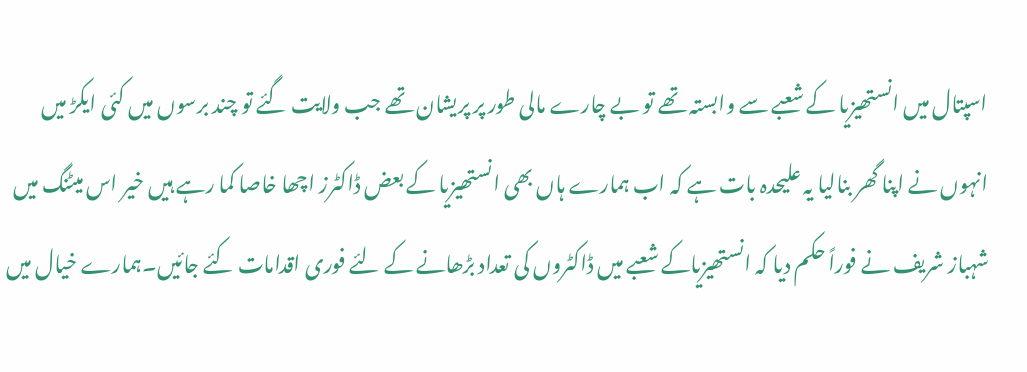اسپتال میں انستھیزیا کے شعبے سے وابستہ تھے تو بے چارے مالی طور پر پریشان تھے جب ولایت گئے تو چند برسوں میں کئی ایکڑ میں انہوں نے اپنا گھر بنالیا یہ علیحدہ بات ہے کہ اب ہمارے ہاں بھی انستھیزیا کے بعض ڈاکٹرز اچھا خاصا کما رہے ہیں خیر اس میٹنگ میں شہباز شریف نے فوراً حکم دیا کہ انستھیزیاکے شعبے میں ڈاکٹروں کی تعداد بڑھانے کے لئے فوری اقدامات کئے جائیں۔ہمارے خیال میں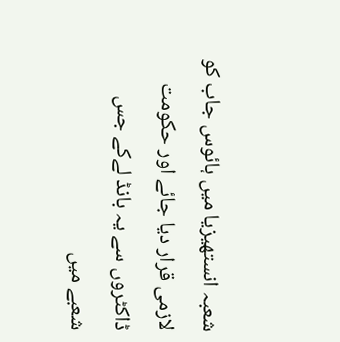شعبہ انستھیزیا میں ہائوس جاب کو لازمی قرار دیا جائے اور حکومت ڈاکٹروں سے یہ بانڈ لےکے جس شعبے میں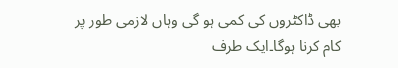بھی ڈاکٹروں کی کمی ہو گی وہاں لازمی طور پر کام کرنا ہوگا۔ایک طرف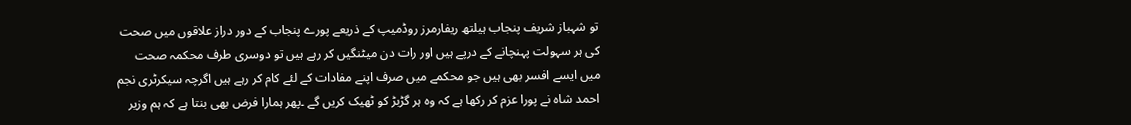تو شہباز شریف پنجاب ہیلتھ ریفارمرز روڈمیپ کے ذریعے پورے پنجاب کے دور دراز علاقوں میں صحت کی ہر سہولت پہنچانے کے درپے ہیں اور رات دن میٹنگیں کر رہے ہیں تو دوسری طرف محکمہ صحت میں ایسے افسر بھی ہیں جو محکمے میں صرف اپنے مفادات کے لئے کام کر رہے ہیں اگرچہ سیکرٹری نجم احمد شاہ نے پورا عزم کر رکھا ہے کہ وہ ہر گڑبڑ کو ٹھیک کریں گے ۔پھر ہمارا فرض بھی بنتا ہے کہ ہم وزیر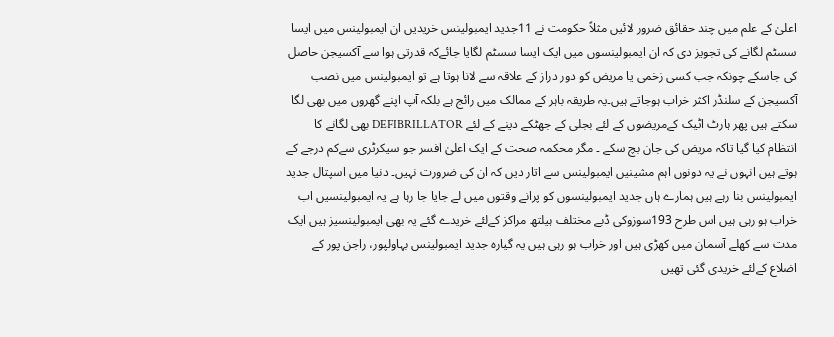اعلیٰ کے علم میں چند حقائق ضرور لائیں مثلاً حکومت نے 11جدید ایمبولینس خریدیں ان ایمبولینس میں ایسا سسٹم لگانے کی تجویز دی کہ ان ایمبولینسوں میں ایک ایسا سسٹم لگایا جائےکہ قدرتی ہوا سے آکسیجن حاصل کی جاسکے چونکہ جب کسی زخمی یا مریض کو دور دراز کے علاقہ سے لانا ہوتا ہے تو ایمبولینس میں نصب آکسیجن کے سلنڈر اکثر خراب ہوجاتے ہیں۔یہ طریقہ باہر کے ممالک میں رائج ہے بلکہ آپ اپنے گھروں میں بھی لگا سکتے ہیں پھر ہارٹ اٹیک کےمریضوں کے لئے بجلی کے جھٹکے دینے کے لئے DEFIBRILLATOR بھی لگانے کا انتظام کیا گیا تاکہ مریض کی جان بچ سکے ۔ مگر محکمہ صحت کے ایک اعلیٰ افسر جو سیکرٹری سےکم درجے کے ہوتے ہیں انہوں نے یہ دونوں اہم مشینیں ایمبولینس سے اتار دیں کہ ان کی ضرورت نہیں۔ دنیا میں اسپتال جدید ایمبولینس بنا رہے ہیں ہمارے ہاں جدید ایمبولینسوں کو پرانے وقتوں میں لے جایا جا رہا ہے یہ ایمبولینسیں اب خراب ہو رہی ہیں اس طرح 193سوزوکی ڈبے مختلف ہیلتھ مراکز کےلئے خریدے گئے یہ بھی ایمبولینسیز ہیں ایک مدت سے کھلے آسمان میں کھڑی ہیں اور خراب ہو رہی ہیں یہ گیارہ جدید ایمبولینس بہاولپور، راجن پور کے اضلاع کےلئے خریدی گئی تھیں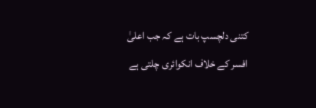کتنی دلچسپ بات ہے کہ جب اعلیٰ افسر کے خلاف انکوائری چلتی ہے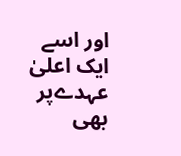اور اسے ایک اعلیٰ عہدےپر بھی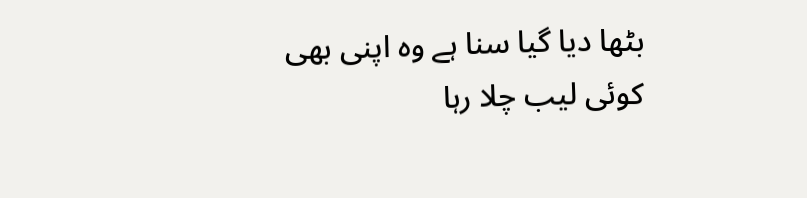بٹھا دیا گیا سنا ہے وہ اپنی بھی کوئی لیب چلا رہا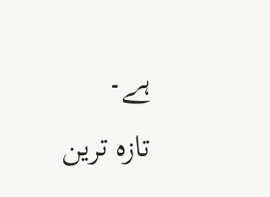ہے۔
تازہ ترین